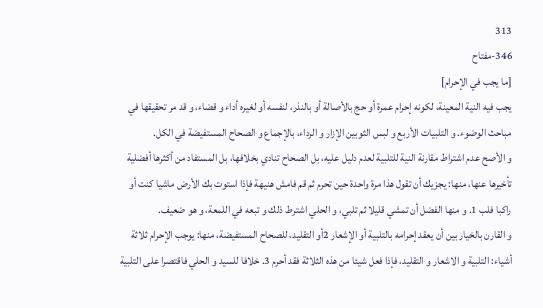313
346-مفتاح
[ما يجب في الإحرام]
يجب فيه النية المعينة، لكونه إحرام عمرة أو حج بالأصالة أو بالنذر، لنفسه أو لغيره أداء و قضاء، و قد مر تحقيقها في مباحث الوضوء. و التلبيات الأربع و لبس الثوبين الإزار و الرداء، بالإجماع و الصحاح المستفيضة في الكل.
و الأصح عدم اشتراط مقارنة النية للتلبية لعدم دليل عليه، بل الصحاح تنادي بخلافها، بل المستفاد من أكثرها أفضلية تأخيرها عنها، منها: يجزيك أن تقول هذا مرة واحدة حين تحرم ثم قم فامش هنيهة فإذا استوت بك الأرض ماشيا كنت أو راكبا فلب 1. و منها الفضل أن تمشي قليلا ثم تلبي، و الحلي اشترط ذلك و تبعه في اللمعة، و هو ضعيف.
و القارن بالخيار بين أن يعقد إحرامه بالتلبية أو الإشعار 2أو التقليد، للصحاح المستفيضة، منها: يوجب الإحرام ثلاثة أشياء: التلبية و الاشعار و التقليد، فإذا فعل شيئا من هذه الثلاثة فقد أحرم 3. خلافا للسيد و الحلي فاقتصرا على التلبية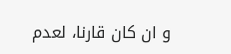و ان كان قارنا، لعدم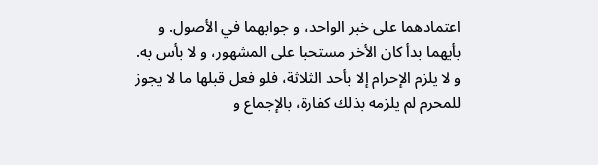اعتمادهما على خبر الواحد، و جوابهما في الأصول. و بأيهما بدأ كان الأخر مستحبا على المشهور، و لا بأس به.
و لا يلزم الإحرام إلا بأحد الثلاثة، فلو فعل قبلها ما لا يجوز للمحرم لم يلزمه بذلك كفارة، بالإجماع و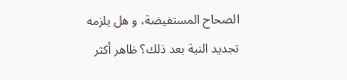الصحاح المستفيضة، و هل يلزمه تجديد النية بعد ذلك؟ ظاهر أكثر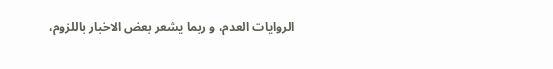الروايات العدم، و ربما يشعر بعض الاخبار باللزوم،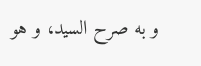و به صرح السيد، و هو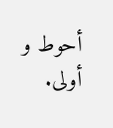أحوط و أولى.